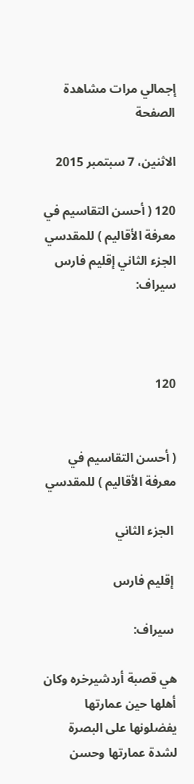إجمالي مرات مشاهدة الصفحة

الاثنين، 7 سبتمبر 2015

120 ( أحسن التقاسيم في معرفة الأقاليم ) للمقدسي الجزء الثاني إقليم فارس سيراف:



120


( أحسن التقاسيم في معرفة الأقاليم ) للمقدسي

 الجزء الثاني

 إقليم فارس

 سيراف:

هي قصبة أردشيرخره وكان أهلها حين عمارتها يفضلونها على البصرة لشدة عمارتها وحسن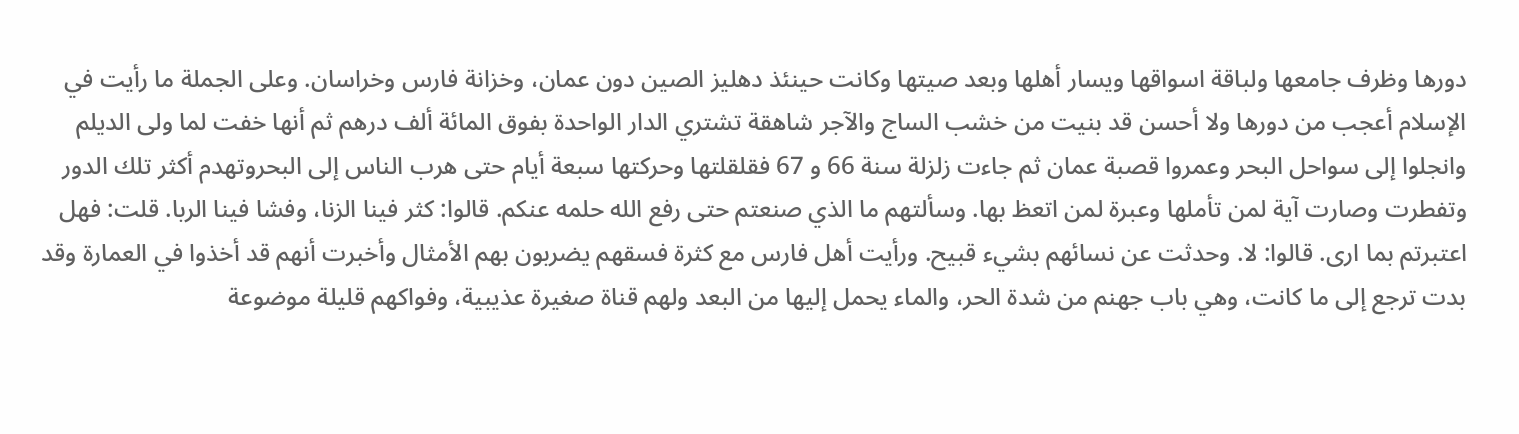دورها وظرف جامعها ولباقة اسواقها ويسار أهلها وبعد صيتها وكانت حينئذ دهليز الصين دون عمان، وخزانة فارس وخراسان. وعلى الجملة ما رأيت في الإسلام أعجب من دورها ولا أحسن قد بنيت من خشب الساج والآجر شاهقة تشتري الدار الواحدة بفوق المائة ألف درهم ثم أنها خفت لما ولى الديلم وانجلوا إلى سواحل البحر وعمروا قصبة عمان ثم جاءت زلزلة سنة 66 و 67 فقلقلتها وحركتها سبعة أيام حتى هرب الناس إلى البحروتهدم أكثر تلك الدور وتفطرت وصارت آية لمن تأملها وعبرة لمن اتعظ بها. وسألتهم ما الذي صنعتم حتى رفع الله حلمه عنكم. قالوا: كثر فينا الزنا، وفشا فينا الربا. قلت: فهل اعتبرتم بما ارى. قالوا: لا. وحدثت عن نسائهم بشيء قبيح. ورأيت أهل فارس مع كثرة فسقهم يضربون بهم الأمثال وأخبرت أنهم قد أخذوا في العمارة وقد بدت ترجع إلى ما كانت، وهي باب جهنم من شدة الحر، والماء يحمل إليها من البعد ولهم قناة صغيرة عذيبية، وفواكهم قليلة موضوعة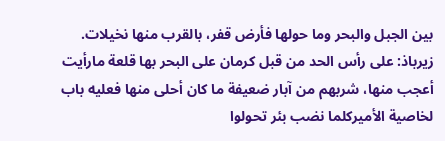بين الجبل والبحر وما حولها فأرض قفر، بالقرب منها نخيلات. زيرباذ: على رأس الحد من قبل كرمان على البحر بها قلعة مارأيت أعجب منها، شربهم من آبار ضعيفة ما كان أحلى منها فعليه باب لخاصية الأميركلما نضب بئر تحولوا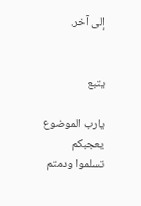إلى آخر.


يتبع

يارب الموضوع يعجبكم
تسلموا ودمتم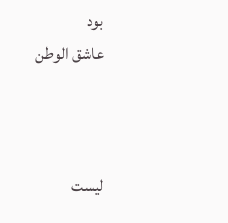بود
عاشق الوطن



ليست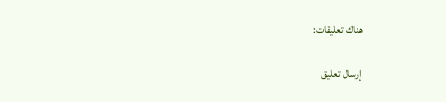هناك تعليقات:

إرسال تعليق